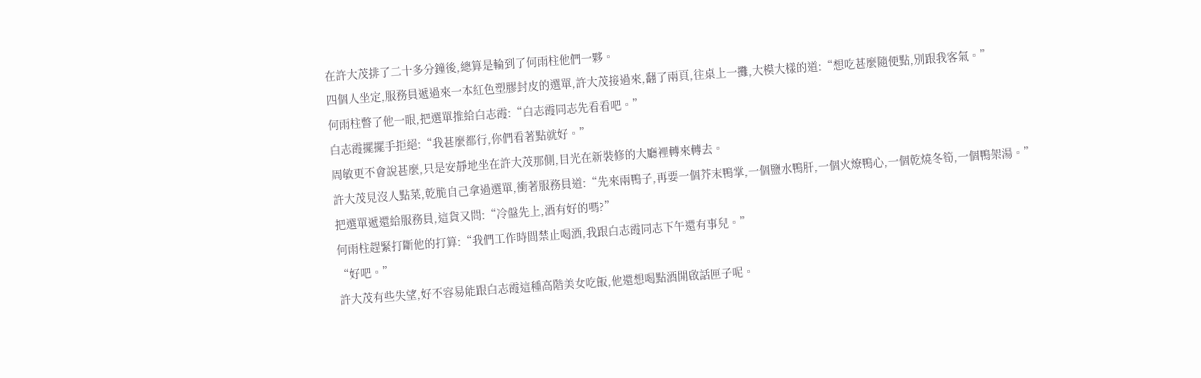在許大茂排了二十多分鐘後,總算是輪到了何雨柱他們一夥。
四個人坐定,服務員遞過來一本紅色塑膠封皮的選單,許大茂接過來,翻了兩頁,往桌上一攤,大模大樣的道:“想吃甚麼隨便點,別跟我客氣。”
何雨柱瞥了他一眼,把選單推給白志霞:“白志霞同志先看看吧。”
白志霞擺擺手拒絕:“我甚麼都行,你們看著點就好。”
周敏更不會說甚麼,只是安靜地坐在許大茂那側,目光在新裝修的大廳裡轉來轉去。
許大茂見沒人點菜,乾脆自己拿過選單,衝著服務員道:“先來兩鴨子,再要一個芥末鴨掌,一個鹽水鴨肝,一個火燎鴨心,一個乾燒冬筍,一個鴨架湯。”
把選單遞還給服務員,這貨又問:“冷盤先上,酒有好的嗎?”
何雨柱趕緊打斷他的打算:“我們工作時間禁止喝酒,我跟白志霞同志下午還有事兒。”
“好吧。”
許大茂有些失望,好不容易能跟白志霞這種高階美女吃飯,他還想喝點酒開啟話匣子呢。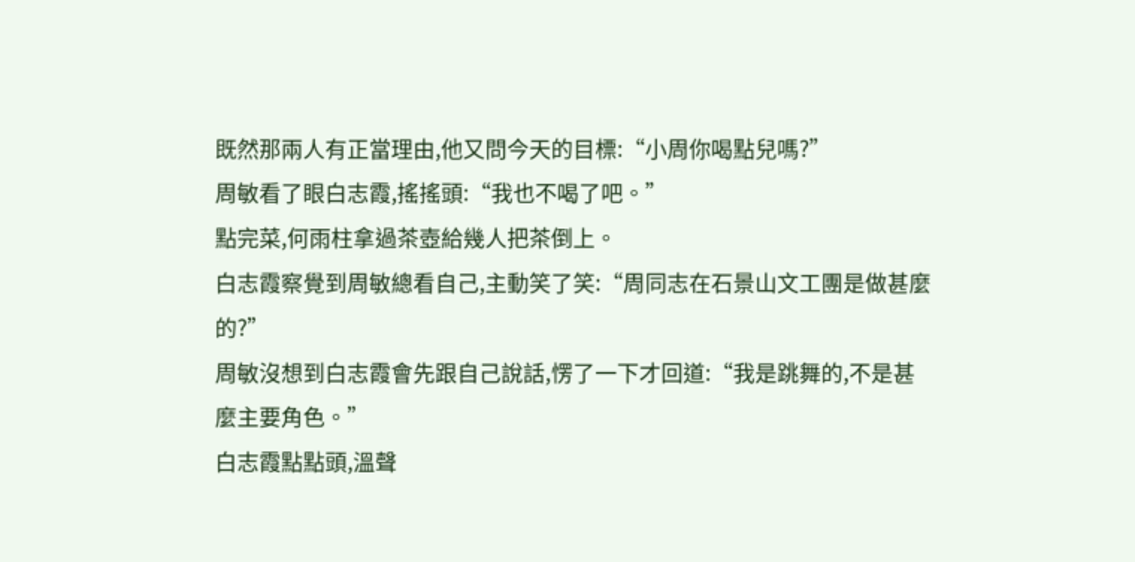既然那兩人有正當理由,他又問今天的目標:“小周你喝點兒嗎?”
周敏看了眼白志霞,搖搖頭:“我也不喝了吧。”
點完菜,何雨柱拿過茶壺給幾人把茶倒上。
白志霞察覺到周敏總看自己,主動笑了笑:“周同志在石景山文工團是做甚麼的?”
周敏沒想到白志霞會先跟自己說話,愣了一下才回道:“我是跳舞的,不是甚麼主要角色。”
白志霞點點頭,溫聲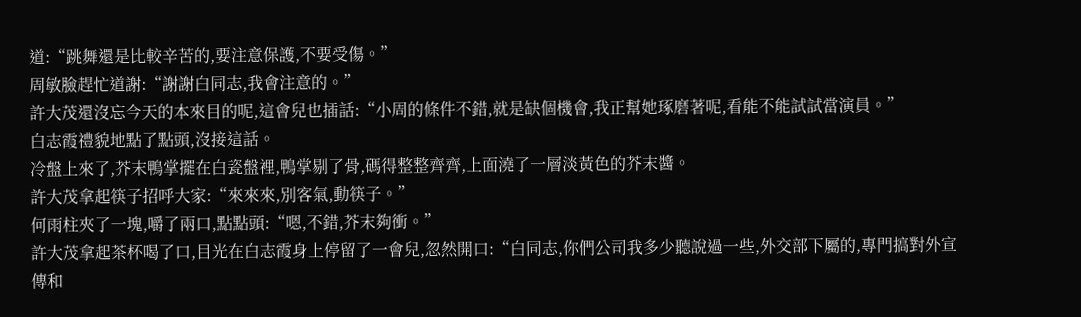道:“跳舞還是比較辛苦的,要注意保護,不要受傷。”
周敏臉趕忙道謝:“謝謝白同志,我會注意的。”
許大茂還沒忘今天的本來目的呢,這會兒也插話:“小周的條件不錯,就是缺個機會,我正幫她琢磨著呢,看能不能試試當演員。”
白志霞禮貌地點了點頭,沒接這話。
冷盤上來了,芥末鴨掌擺在白瓷盤裡,鴨掌剔了骨,碼得整整齊齊,上面澆了一層淡黃色的芥末醬。
許大茂拿起筷子招呼大家:“來來來,別客氣,動筷子。”
何雨柱夾了一塊,嚼了兩口,點點頭:“嗯,不錯,芥末夠衝。”
許大茂拿起茶杯喝了口,目光在白志霞身上停留了一會兒,忽然開口:“白同志,你們公司我多少聽說過一些,外交部下屬的,專門搞對外宣傳和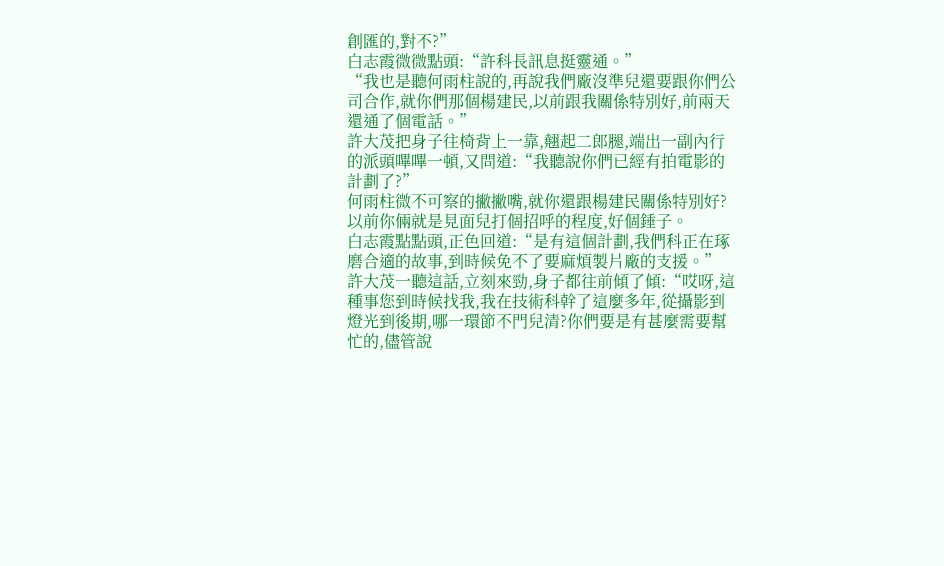創匯的,對不?”
白志霞微微點頭:“許科長訊息挺靈通。”
“我也是聽何雨柱說的,再說我們廠沒準兒還要跟你們公司合作,就你們那個楊建民,以前跟我關係特別好,前兩天還通了個電話。”
許大茂把身子往椅背上一靠,翹起二郎腿,端出一副內行的派頭嗶嗶一頓,又問道:“我聽說你們已經有拍電影的計劃了?”
何雨柱微不可察的撇撇嘴,就你還跟楊建民關係特別好?以前你倆就是見面兒打個招呼的程度,好個錘子。
白志霞點點頭,正色回道:“是有這個計劃,我們科正在琢磨合適的故事,到時候免不了要麻煩製片廠的支援。”
許大茂一聽這話,立刻來勁,身子都往前傾了傾:“哎呀,這種事您到時候找我,我在技術科幹了這麼多年,從攝影到燈光到後期,哪一環節不門兒清?你們要是有甚麼需要幫忙的,儘管說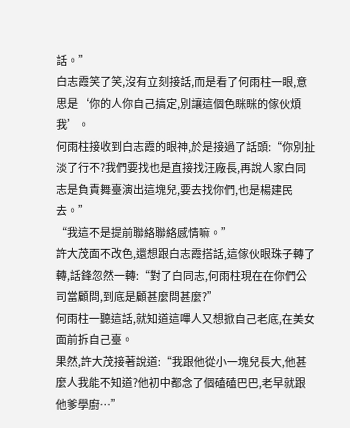話。”
白志霞笑了笑,沒有立刻接話,而是看了何雨柱一眼,意思是‘你的人你自己搞定,別讓這個色眯眯的傢伙煩我’。
何雨柱接收到白志霞的眼神,於是接過了話頭:“你別扯淡了行不?我們要找也是直接找汪廠長,再說人家白同志是負責舞臺演出這塊兒,要去找你們,也是楊建民去。”
“我這不是提前聯絡聯絡感情嘛。”
許大茂面不改色,還想跟白志霞搭話,這傢伙眼珠子轉了轉,話鋒忽然一轉:“對了白同志,何雨柱現在在你們公司當顧問,到底是顧甚麼問甚麼?”
何雨柱一聽這話,就知道這嗶人又想掀自己老底,在美女面前拆自己臺。
果然,許大茂接著說道:“我跟他從小一塊兒長大,他甚麼人我能不知道?他初中都念了個磕磕巴巴,老早就跟他爹學廚…”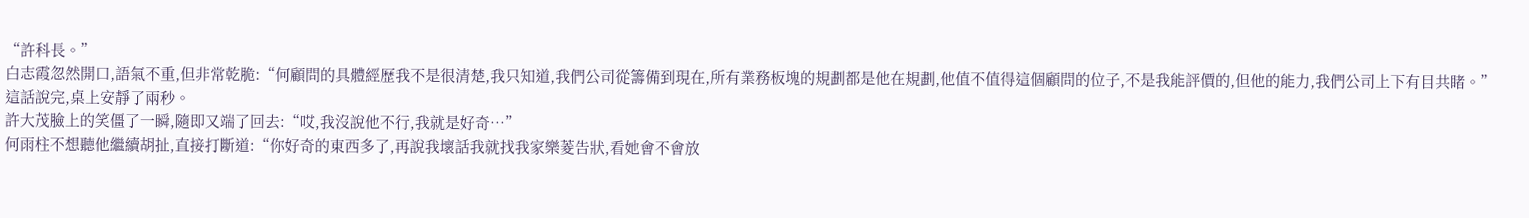“許科長。”
白志霞忽然開口,語氣不重,但非常乾脆:“何顧問的具體經歷我不是很清楚,我只知道,我們公司從籌備到現在,所有業務板塊的規劃都是他在規劃,他值不值得這個顧問的位子,不是我能評價的,但他的能力,我們公司上下有目共睹。”
這話說完,桌上安靜了兩秒。
許大茂臉上的笑僵了一瞬,隨即又端了回去:“哎,我沒說他不行,我就是好奇…”
何雨柱不想聽他繼續胡扯,直接打斷道:“你好奇的東西多了,再說我壞話我就找我家樂菱告狀,看她會不會放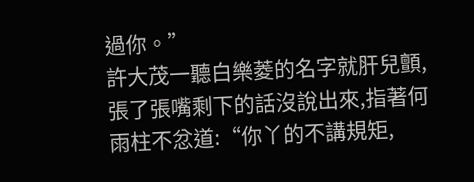過你。”
許大茂一聽白樂菱的名字就肝兒顫,張了張嘴剩下的話沒說出來,指著何雨柱不忿道:“你丫的不講規矩,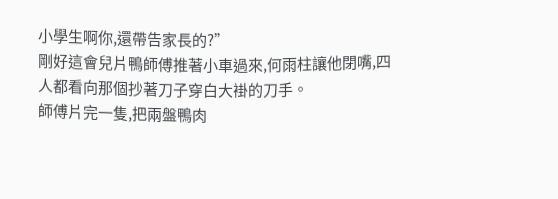小學生啊你,還帶告家長的?”
剛好這會兒片鴨師傅推著小車過來,何雨柱讓他閉嘴,四人都看向那個抄著刀子穿白大褂的刀手。
師傅片完一隻,把兩盤鴨肉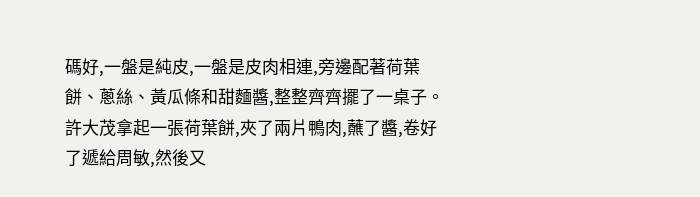碼好,一盤是純皮,一盤是皮肉相連,旁邊配著荷葉餅、蔥絲、黃瓜條和甜麵醬,整整齊齊擺了一桌子。
許大茂拿起一張荷葉餅,夾了兩片鴨肉,蘸了醬,卷好了遞給周敏,然後又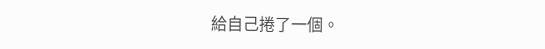給自己捲了一個。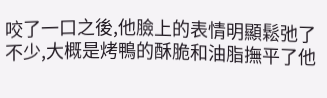咬了一口之後,他臉上的表情明顯鬆弛了不少,大概是烤鴨的酥脆和油脂撫平了他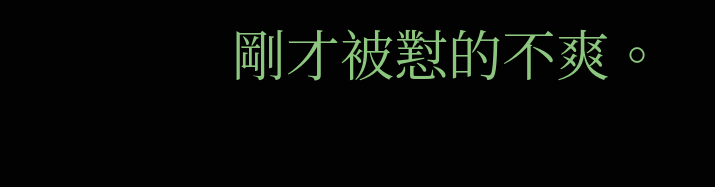剛才被懟的不爽。